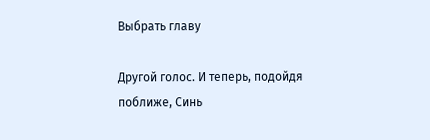Выбрать главу

Другой голос. И теперь, подойдя поближе, Синь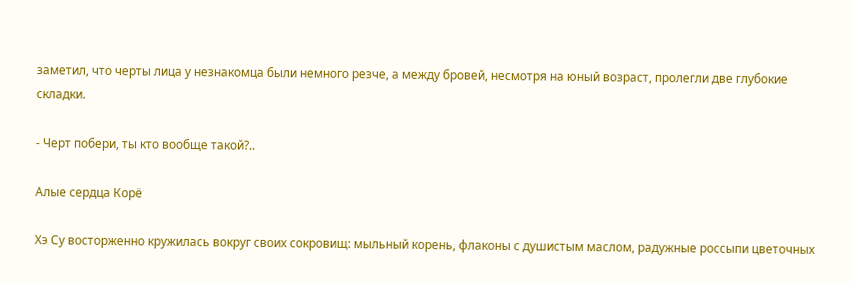заметил, что черты лица у незнакомца были немного резче, а между бровей, несмотря на юный возраст, пролегли две глубокие складки.

- Черт побери, ты кто вообще такой?..

Алые сердца Корё

Хэ Су восторженно кружилась вокруг своих сокровищ: мыльный корень, флаконы с душистым маслом, радужные россыпи цветочных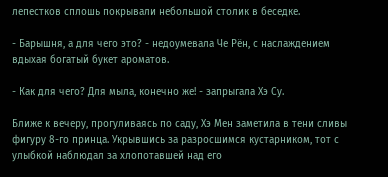лепестков сплошь покрывали небольшой столик в беседке.

- Барышня, а для чего это? - недоумевала Че Рён, с наслаждением вдыхая богатый букет ароматов.

- Как для чего? Для мыла, конечно же! - запрыгала Хэ Су.

Ближе к вечеру, прогуливаясь по саду, Хэ Мен заметила в тени сливы фигуру 8-го принца. Укрывшись за разросшимся кустарником, тот с улыбкой наблюдал за хлопотавшей над его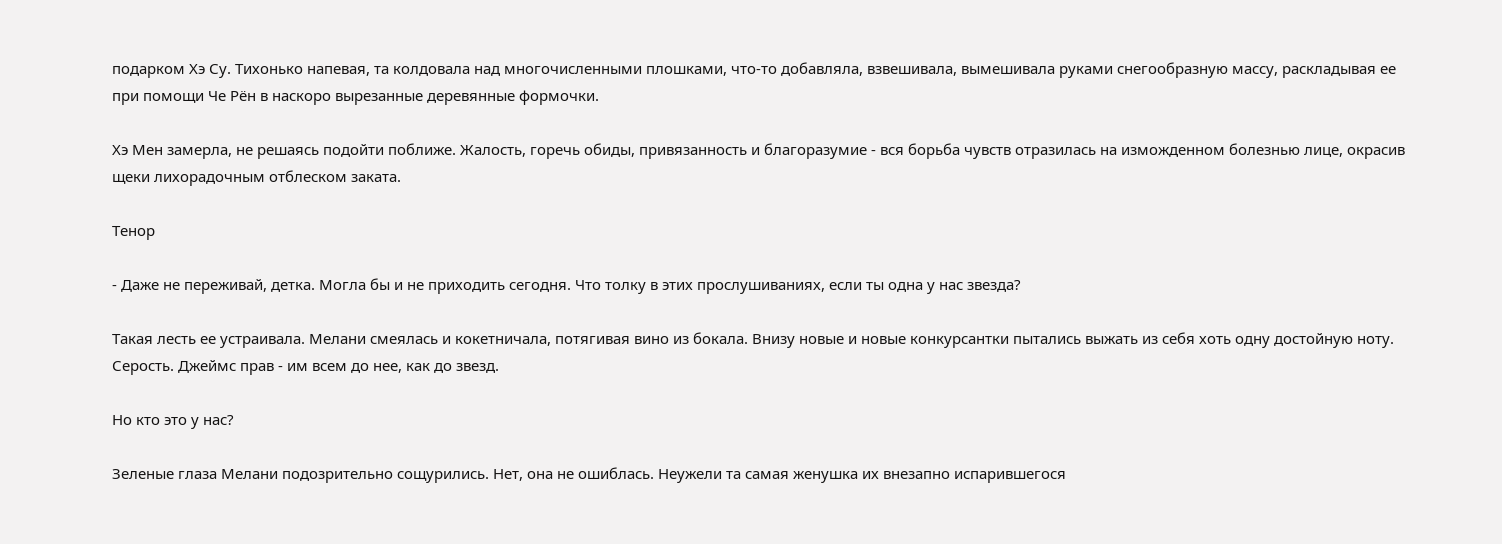подарком Хэ Су. Тихонько напевая, та колдовала над многочисленными плошками, что-то добавляла, взвешивала, вымешивала руками снегообразную массу, раскладывая ее при помощи Че Рён в наскоро вырезанные деревянные формочки.

Хэ Мен замерла, не решаясь подойти поближе. Жалость, горечь обиды, привязанность и благоразумие - вся борьба чувств отразилась на изможденном болезнью лице, окрасив щеки лихорадочным отблеском заката.

Тенор

- Даже не переживай, детка. Могла бы и не приходить сегодня. Что толку в этих прослушиваниях, если ты одна у нас звезда?

Такая лесть ее устраивала. Мелани смеялась и кокетничала, потягивая вино из бокала. Внизу новые и новые конкурсантки пытались выжать из себя хоть одну достойную ноту. Серость. Джеймс прав - им всем до нее, как до звезд.

Но кто это у нас?

Зеленые глаза Мелани подозрительно сощурились. Нет, она не ошиблась. Неужели та самая женушка их внезапно испарившегося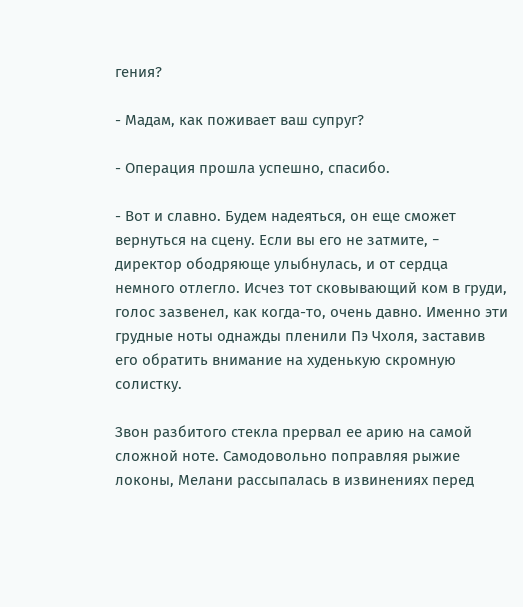гения?

- Мадам, как поживает ваш супруг?

- Операция прошла успешно, спасибо.

- Вот и славно. Будем надеяться, он еще сможет вернуться на сцену. Если вы его не затмите, − директор ободряюще улыбнулась, и от сердца немного отлегло. Исчез тот сковывающий ком в груди, голос зазвенел, как когда-то, очень давно. Именно эти грудные ноты однажды пленили Пэ Чхоля, заставив его обратить внимание на худенькую скромную солистку.

Звон разбитого стекла прервал ее арию на самой сложной ноте. Самодовольно поправляя рыжие локоны, Мелани рассыпалась в извинениях перед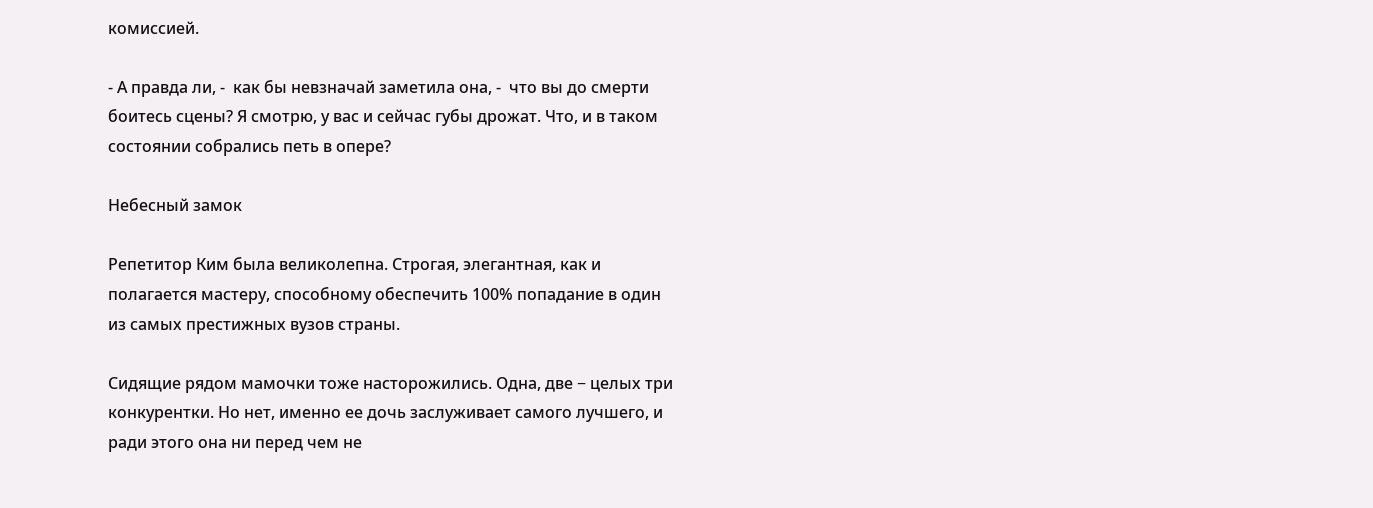комиссией.

- А правда ли, -  как бы невзначай заметила она, -  что вы до смерти боитесь сцены? Я смотрю, у вас и сейчас губы дрожат. Что, и в таком состоянии собрались петь в опере?

Небесный замок

Репетитор Ким была великолепна. Строгая, элегантная, как и полагается мастеру, способному обеспечить 100% попадание в один из самых престижных вузов страны.

Сидящие рядом мамочки тоже насторожились. Одна, две − целых три конкурентки. Но нет, именно ее дочь заслуживает самого лучшего, и ради этого она ни перед чем не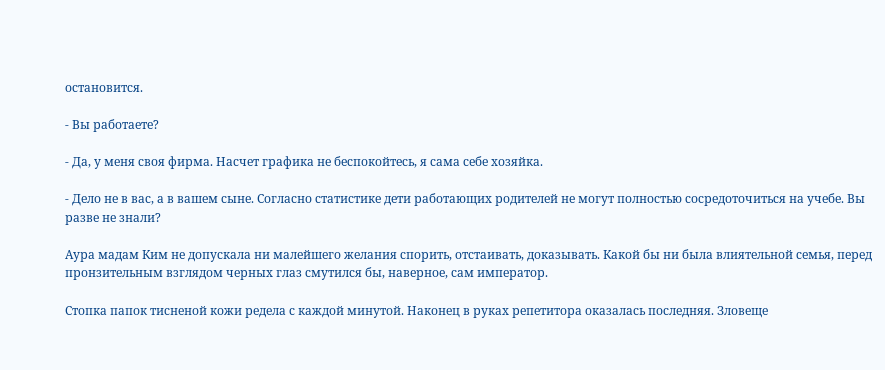остановится.

- Вы работаете?

- Да, у меня своя фирма. Насчет графика не беспокойтесь, я сама себе хозяйка.

- Дело не в вас, а в вашем сыне. Согласно статистике дети работающих родителей не могут полностью сосредоточиться на учебе. Вы разве не знали?

Аура мадам Ким не допускала ни малейшего желания спорить, отстаивать, доказывать. Какой бы ни была влиятельной семья, перед пронзительным взглядом черных глаз смутился бы, наверное, сам император.

Стопка папок тисненой кожи редела с каждой минутой. Наконец в руках репетитора оказалась последняя. Зловеще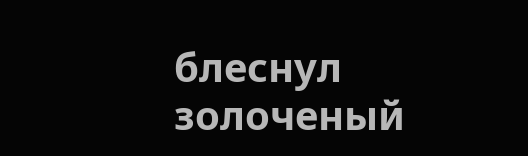блеснул золоченый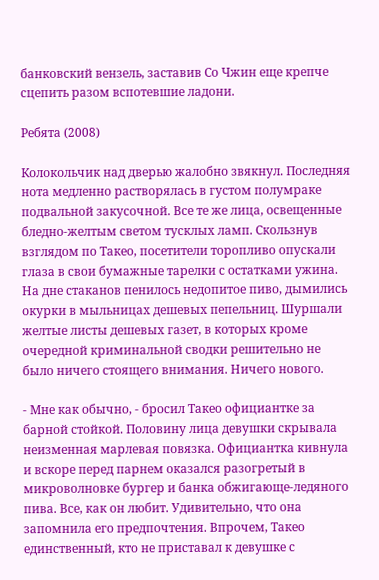банковский вензель, заставив Со Чжин еще крепче сцепить разом вспотевшие ладони.

Ребята (2008)

Колокольчик над дверью жалобно звякнул. Последняя нота медленно растворялась в густом полумраке подвальной закусочной. Все те же лица, освещенные бледно-желтым светом тусклых ламп. Скользнув взглядом по Такео, посетители торопливо опускали глаза в свои бумажные тарелки с остатками ужина. На дне стаканов пенилось недопитое пиво, дымились окурки в мыльницах дешевых пепельниц. Шуршали желтые листы дешевых газет, в которых кроме очередной криминальной сводки решительно не было ничего стоящего внимания. Ничего нового.

- Мне как обычно, - бросил Такео официантке за барной стойкой. Половину лица девушки скрывала неизменная марлевая повязка. Официантка кивнула и вскоре перед парнем оказался разогретый в микроволновке бургер и банка обжигающе-ледяного пива. Все, как он любит. Удивительно, что она запомнила его предпочтения. Впрочем, Такео единственный, кто не приставал к девушке с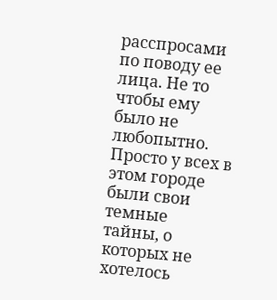расспросами по поводу ее лица. Не то чтобы ему было не любопытно. Просто у всех в этом городе были свои темные тайны, о которых не хотелось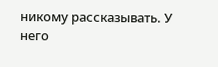никому рассказывать. У него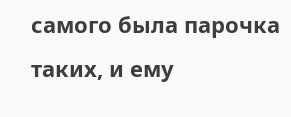самого была парочка таких, и ему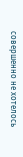совершенно не хотелось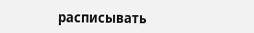расписывать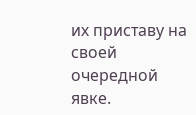их приставу на своей очередной явке.